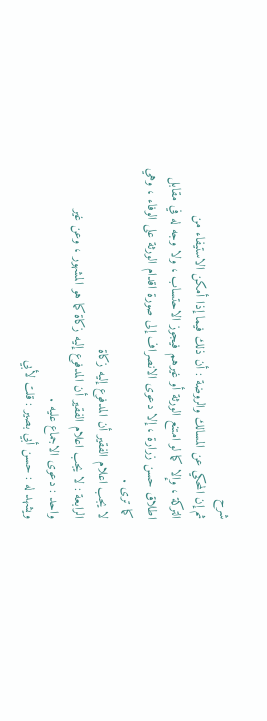شرح
ثم إن المحكي عن المسالك والروضة : أن ذلك فيما إذا أمكن الاستيفاء من
التركة ، وإلا كما لو امتنع الورثة أو غيرهم فيجوز الاحتساب ، ولا وجه له في مقابل
اطلاق حسن زرارة ، إلا دعوى الانصراف إلى صورة اقدام الورثة على الوفاء ، وهي
كما ترى .
لا يجب اعلام الفقير أن المدفوع إليه زكاة
الرابعة : لا يجب اعلام الفقير أن المدفوع إليه زكاة كما هو المشهور ، وعن غير
واحد : دعوى الاجماع عليه .
ويشهد له : حسن أبي بصير : قلت لأبي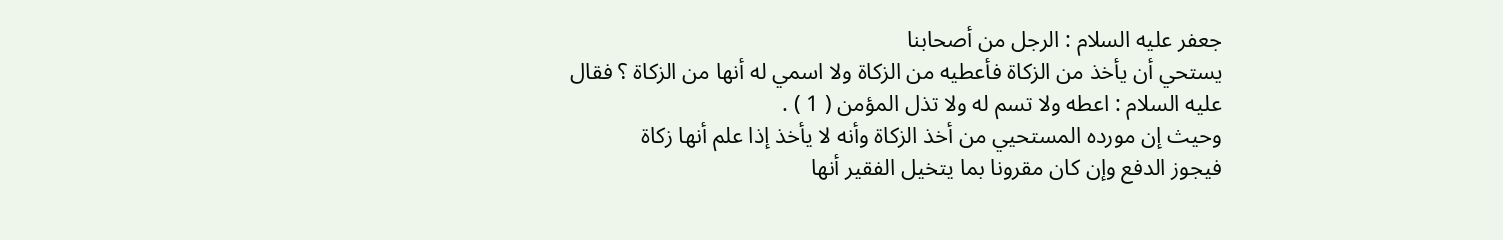جعفر عليه السلام : الرجل من أصحابنا
يستحي أن يأخذ من الزكاة فأعطيه من الزكاة ولا اسمي له أنها من الزكاة ؟ فقال
عليه السلام : اعطه ولا تسم له ولا تذل المؤمن ( 1 ) .
وحيث إن مورده المستحيي من أخذ الزكاة وأنه لا يأخذ إذا علم أنها زكاة
فيجوز الدفع وإن كان مقرونا بما يتخيل الفقير أنها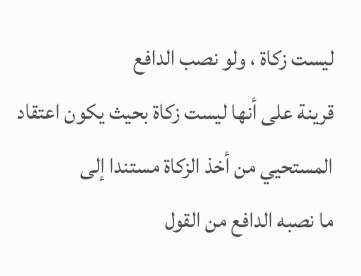ليست زكاة ، ولو نصب الدافع
قرينة على أنها ليست زكاة بحيث يكون اعتقاد المستحيي من أخذ الزكاة مستندا إلى
ما نصبه الدافع من القول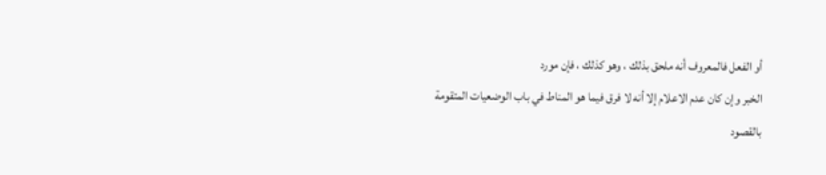أو الفعل فالمعروف أنه ملحق بذلك ، وهو كذلك ، فإن مورد
الخبر وإن كان عدم الاعلام إلا أنه لا فرق فيما هو المناط في باب الوضعيات المتقومة
بالقصود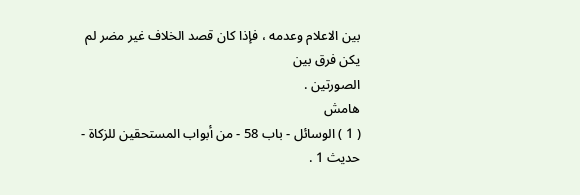بين الاعلام وعدمه ، فإذا كان قصد الخلاف غير مضر لم يكن فرق بين
الصورتين .
هامش
( 1 ) الوسائل - باب 58 - من أبواب المستحقين للزكاة - حديث 1 .